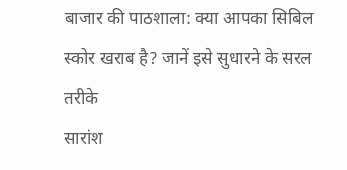बाजार की पाठशाला: क्या आपका सिबिल स्कोर खराब है? जानें इसे सुधारने के सरल तरीके
सारांश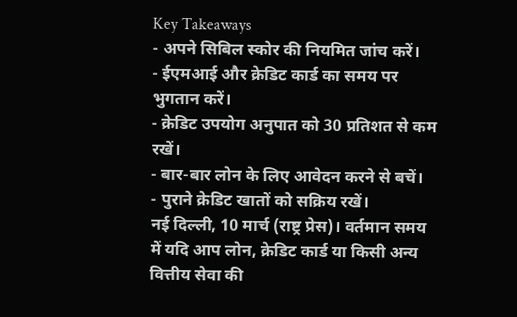Key Takeaways
- अपने सिबिल स्कोर की नियमित जांच करें।
- ईएमआई और क्रेडिट कार्ड का समय पर भुगतान करें।
- क्रेडिट उपयोग अनुपात को 30 प्रतिशत से कम रखें।
- बार-बार लोन के लिए आवेदन करने से बचें।
- पुराने क्रेडिट खातों को सक्रिय रखें।
नई दिल्ली, 10 मार्च (राष्ट्र प्रेस)। वर्तमान समय में यदि आप लोन, क्रेडिट कार्ड या किसी अन्य वित्तीय सेवा की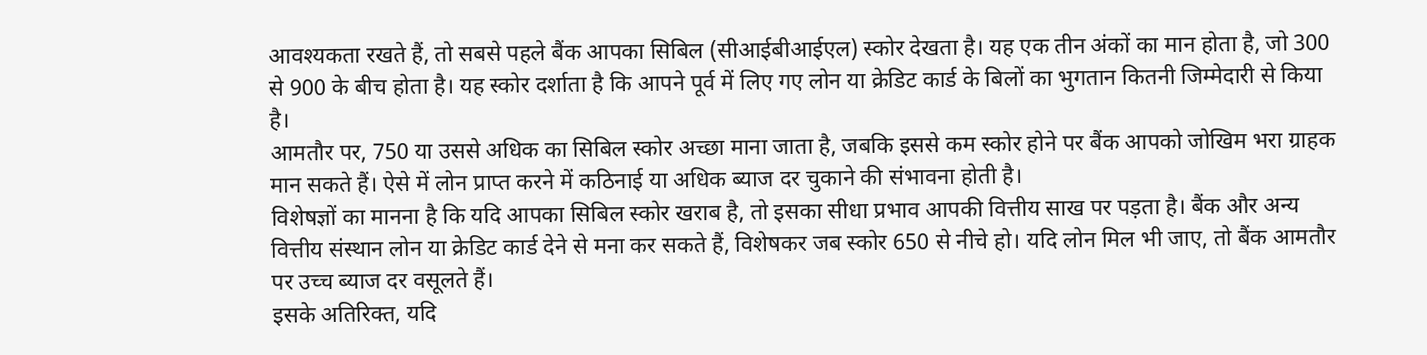आवश्यकता रखते हैं, तो सबसे पहले बैंक आपका सिबिल (सीआईबीआईएल) स्कोर देखता है। यह एक तीन अंकों का मान होता है, जो 300 से 900 के बीच होता है। यह स्कोर दर्शाता है कि आपने पूर्व में लिए गए लोन या क्रेडिट कार्ड के बिलों का भुगतान कितनी जिम्मेदारी से किया है।
आमतौर पर, 750 या उससे अधिक का सिबिल स्कोर अच्छा माना जाता है, जबकि इससे कम स्कोर होने पर बैंक आपको जोखिम भरा ग्राहक मान सकते हैं। ऐसे में लोन प्राप्त करने में कठिनाई या अधिक ब्याज दर चुकाने की संभावना होती है।
विशेषज्ञों का मानना है कि यदि आपका सिबिल स्कोर खराब है, तो इसका सीधा प्रभाव आपकी वित्तीय साख पर पड़ता है। बैंक और अन्य वित्तीय संस्थान लोन या क्रेडिट कार्ड देने से मना कर सकते हैं, विशेषकर जब स्कोर 650 से नीचे हो। यदि लोन मिल भी जाए, तो बैंक आमतौर पर उच्च ब्याज दर वसूलते हैं।
इसके अतिरिक्त, यदि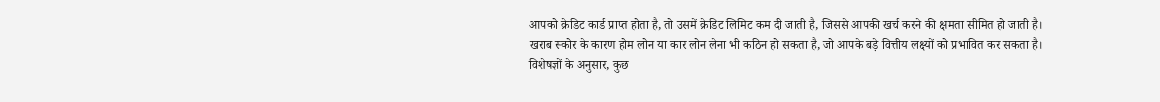आपको क्रेडिट कार्ड प्राप्त होता है, तो उसमें क्रेडिट लिमिट कम दी जाती है, जिससे आपकी खर्च करने की क्षमता सीमित हो जाती है। खराब स्कोर के कारण होम लोन या कार लोन लेना भी कठिन हो सकता है, जो आपके बड़े वित्तीय लक्ष्यों को प्रभावित कर सकता है।
विशेषज्ञों के अनुसार, कुछ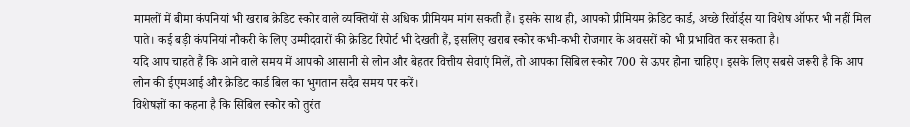मामलों में बीमा कंपनियां भी खराब क्रेडिट स्कोर वाले व्यक्तियों से अधिक प्रीमियम मांग सकती हैं। इसके साथ ही, आपको प्रीमियम क्रेडिट कार्ड, अच्छे रिवॉर्ड्स या विशेष ऑफर भी नहीं मिल पाते। कई बड़ी कंपनियां नौकरी के लिए उम्मीदवारों की क्रेडिट रिपोर्ट भी देखती हैं, इसलिए खराब स्कोर कभी-कभी रोजगार के अवसरों को भी प्रभावित कर सकता है।
यदि आप चाहते हैं कि आने वाले समय में आपको आसानी से लोन और बेहतर वित्तीय सेवाएं मिलें, तो आपका सिबिल स्कोर 700 से ऊपर होना चाहिए। इसके लिए सबसे जरूरी है कि आप लोन की ईएमआई और क्रेडिट कार्ड बिल का भुगतान सदैव समय पर करें।
विशेषज्ञों का कहना है कि सिबिल स्कोर को तुरंत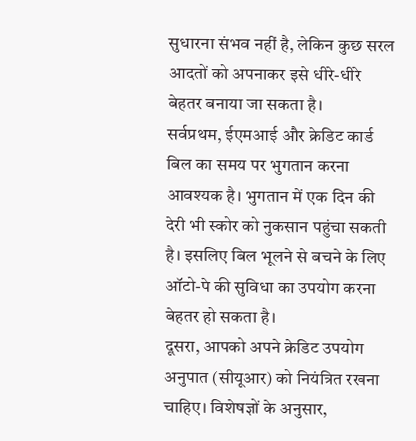सुधारना संभव नहीं है, लेकिन कुछ सरल आदतों को अपनाकर इसे धीरे-धीरे बेहतर बनाया जा सकता है।
सर्वप्रथम, ईएमआई और क्रेडिट कार्ड बिल का समय पर भुगतान करना आवश्यक है। भुगतान में एक दिन की देरी भी स्कोर को नुकसान पहुंचा सकती है। इसलिए बिल भूलने से बचने के लिए ऑटो-पे की सुविधा का उपयोग करना बेहतर हो सकता है।
दूसरा, आपको अपने क्रेडिट उपयोग अनुपात (सीयूआर) को नियंत्रित रखना चाहिए। विशेषज्ञों के अनुसार,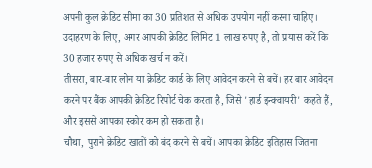अपनी कुल क्रेडिट सीमा का 30 प्रतिशत से अधिक उपयोग नहीं करना चाहिए। उदाहरण के लिए, अगर आपकी क्रेडिट लिमिट 1 लाख रुपए है, तो प्रयास करें कि 30 हजार रुपए से अधिक खर्च न करें।
तीसरा, बार-बार लोन या क्रेडिट कार्ड के लिए आवेदन करने से बचें। हर बार आवेदन करने पर बैंक आपकी क्रेडिट रिपोर्ट चेक करता है, जिसे 'हार्ड इन्क्वायरी' कहते हैं, और इससे आपका स्कोर कम हो सकता है।
चौथा, पुराने क्रेडिट खातों को बंद करने से बचें। आपका क्रेडिट इतिहास जितना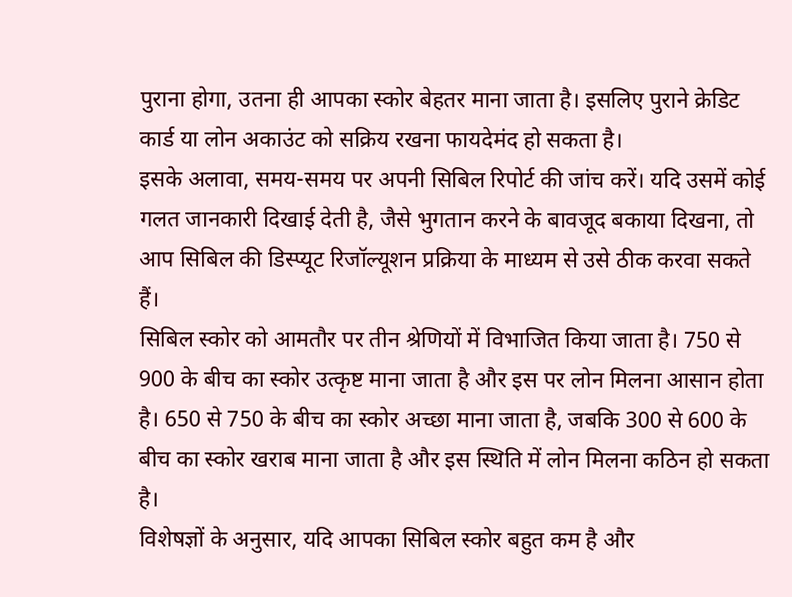पुराना होगा, उतना ही आपका स्कोर बेहतर माना जाता है। इसलिए पुराने क्रेडिट कार्ड या लोन अकाउंट को सक्रिय रखना फायदेमंद हो सकता है।
इसके अलावा, समय-समय पर अपनी सिबिल रिपोर्ट की जांच करें। यदि उसमें कोई गलत जानकारी दिखाई देती है, जैसे भुगतान करने के बावजूद बकाया दिखना, तो आप सिबिल की डिस्प्यूट रिजॉल्यूशन प्रक्रिया के माध्यम से उसे ठीक करवा सकते हैं।
सिबिल स्कोर को आमतौर पर तीन श्रेणियों में विभाजित किया जाता है। 750 से 900 के बीच का स्कोर उत्कृष्ट माना जाता है और इस पर लोन मिलना आसान होता है। 650 से 750 के बीच का स्कोर अच्छा माना जाता है, जबकि 300 से 600 के बीच का स्कोर खराब माना जाता है और इस स्थिति में लोन मिलना कठिन हो सकता है।
विशेषज्ञों के अनुसार, यदि आपका सिबिल स्कोर बहुत कम है और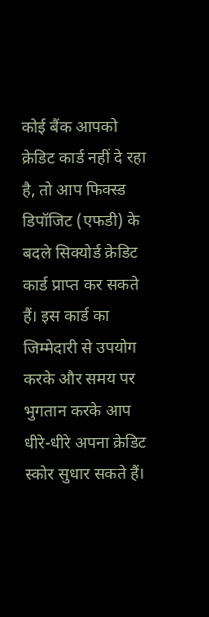कोई बैंक आपको क्रेडिट कार्ड नहीं दे रहा है, तो आप फिक्स्ड डिपॉजिट (एफडी) के बदले सिक्योर्ड क्रेडिट कार्ड प्राप्त कर सकते हैं। इस कार्ड का जिम्मेदारी से उपयोग करके और समय पर भुगतान करके आप धीरे-धीरे अपना क्रेडिट स्कोर सुधार सकते हैं।